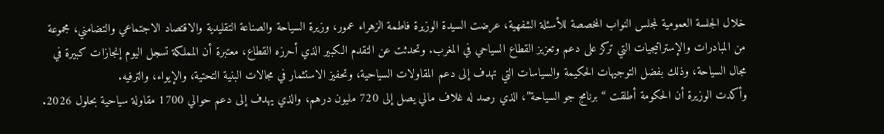خلال الجلسة العمومية لمجلس النواب المخصصة للأسئلة الشفهية، عرضت السيدة الوزيرة فاطمة الزهراء عمور، وزيرة السياحة والصناعة التقليدية والاقتصاد الاجتماعي والتضامني، مجموعة من المبادرات والإستراتيجيات التي تركز على دعم وتعزيز القطاع السياحي في المغرب. وتحدثت عن التقدم الكبير الذي أحرزه القطاع، معتبرة أن المملكة تسجل اليوم إنجازات كبيرة في مجال السياحة، وذلك بفضل التوجيهات الحكيمة والسياسات التي تهدف إلى دعم المقاولات السياحية، وتحفيز الاستثمار في مجالات البنية التحتية، والإيواء، والترفيه.
وأكدت الوزيرة أن الحكومة أطلقت “برنامج جو السياحة”، الذي رصد له غلاف مالي يصل إلى 720 مليون درهم، والذي يهدف إلى دعم حوالي 1700 مقاولة سياحية بحلول 2026.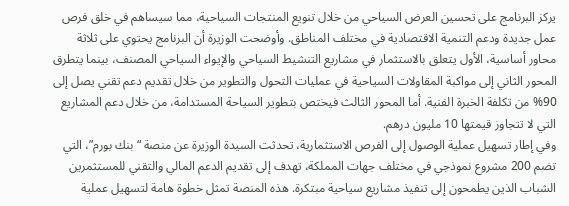يركز البرنامج على تحسين العرض السياحي من خلال تنويع المنتجات السياحية، مما سيساهم في خلق فرص عمل جديدة ودعم التنمية الاقتصادية في مختلف المناطق. وأوضحت الوزيرة أن البرنامج يحتوي على ثلاثة محاور أساسية، الأول يتعلق بالاستثمار في مشاريع التنشيط السياحي والإيواء السياحي المصنف، بينما يتطرق المحور الثاني إلى مواكبة المقاولات السياحية في عمليات التحول والتطوير من خلال تقديم دعم تقني يصل إلى 90% من تكلفة الخبرة الفنية. أما المحور الثالث فيختص بتطوير السياحة المستدامة، من خلال دعم المشاريع التي لا تتجاوز قيمتها 10 مليون درهم.
وفي إطار تسهيل عملية الوصول إلى الفرص الاستثمارية، تحدثت السيدة الوزيرة عن منصة “بنك بورم”، التي تضم 200 مشروع نموذجي في مختلف جهات المملكة، تهدف إلى تقديم الدعم المالي والتقني للمستثمرين الشباب الذين يطمحون إلى تنفيذ مشاريع سياحية مبتكرة. هذه المنصة تمثل خطوة هامة لتسهيل عملية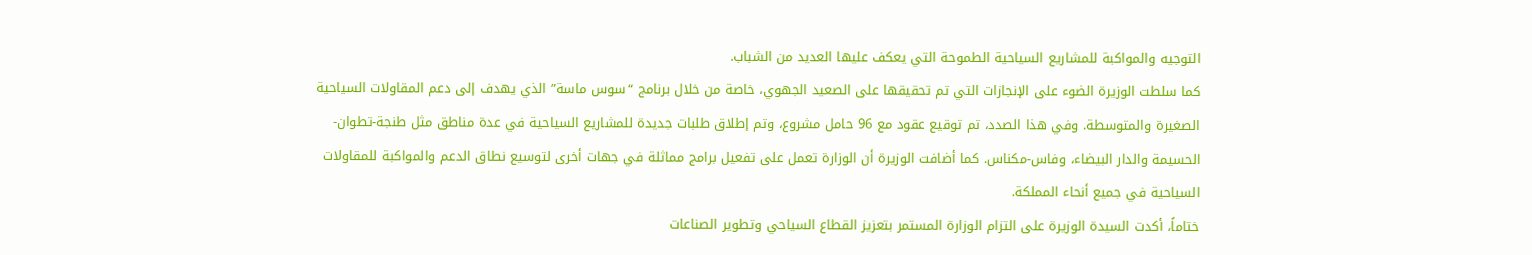التوجيه والمواكبة للمشاريع السياحية الطموحة التي يعكف عليها العديد من الشباب.
كما سلطت الوزيرة الضوء على الإنجازات التي تم تحقيقها على الصعيد الجهوي، خاصة من خلال برنامج “سوس ماسة” الذي يهدف إلى دعم المقاولات السياحية الصغيرة والمتوسطة. وفي هذا الصدد، تم توقيع عقود مع 96 حامل مشروع، وتم إطلاق طلبات جديدة للمشاريع السياحية في عدة مناطق مثل طنجة-تطوان-الحسيمة والدار البيضاء، وفاس-مكناس. كما أضافت الوزيرة أن الوزارة تعمل على تفعيل برامج مماثلة في جهات أخرى لتوسيع نطاق الدعم والمواكبة للمقاولات السياحية في جميع أنحاء المملكة.
ختاماً، أكدت السيدة الوزيرة على التزام الوزارة المستمر بتعزيز القطاع السياحي وتطوير الصناعات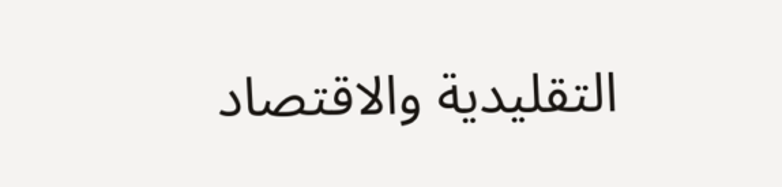التقليدية والاقتصاد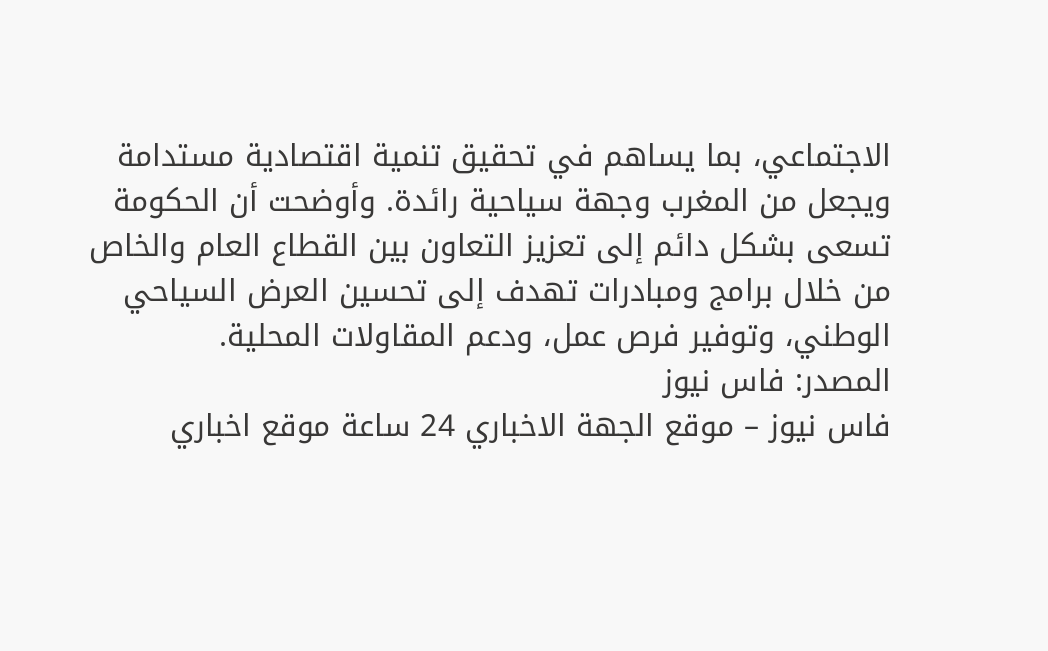الاجتماعي، بما يساهم في تحقيق تنمية اقتصادية مستدامة ويجعل من المغرب وجهة سياحية رائدة. وأوضحت أن الحكومة تسعى بشكل دائم إلى تعزيز التعاون بين القطاع العام والخاص من خلال برامج ومبادرات تهدف إلى تحسين العرض السياحي الوطني، وتوفير فرص عمل، ودعم المقاولات المحلية.
المصدر: فاس نيوز
فاس نيوز – موقع الجهة الاخباري 24 ساعة موقع اخباري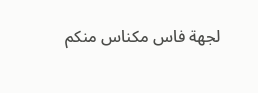لجهة فاس مكناس منكم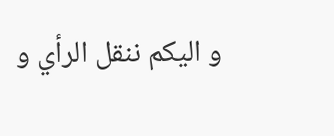و اليكم ننقل الرأي و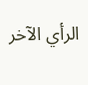الرأي الآخر